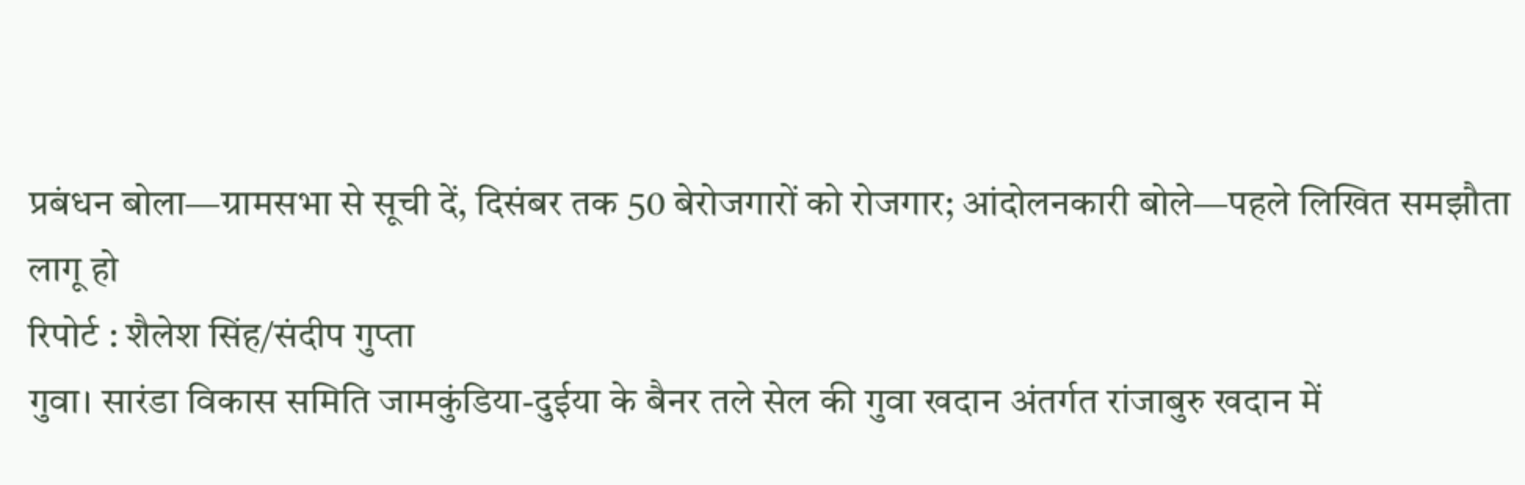प्रबंधन बोला—ग्रामसभा से सूची दें, दिसंबर तक 50 बेरोजगारों को रोजगार; आंदोलनकारी बोले—पहले लिखित समझौता लागू हो
रिपोर्ट : शैलेश सिंह/संदीप गुप्ता
गुवा। सारंडा विकास समिति जामकुंडिया-दुईया के बैनर तले सेल की गुवा खदान अंतर्गत रांजाबुरु खदान में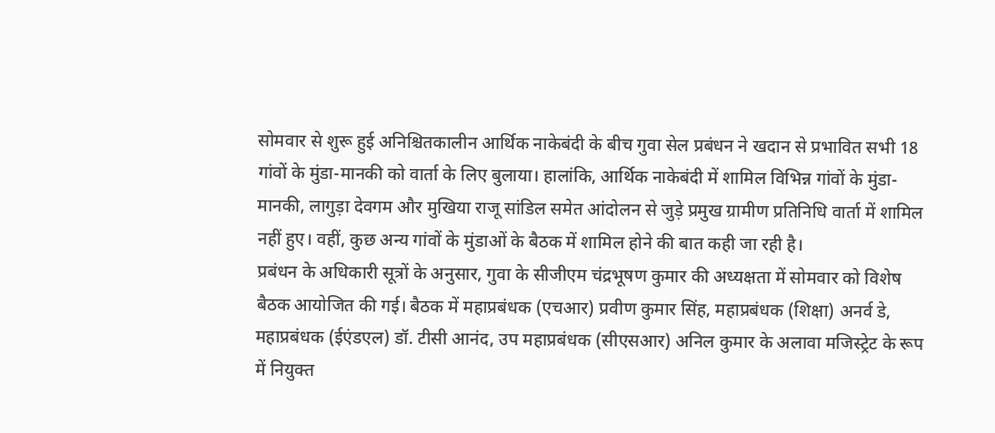सोमवार से शुरू हुई अनिश्चितकालीन आर्थिक नाकेबंदी के बीच गुवा सेल प्रबंधन ने खदान से प्रभावित सभी 18 गांवों के मुंडा-मानकी को वार्ता के लिए बुलाया। हालांकि, आर्थिक नाकेबंदी में शामिल विभिन्न गांवों के मुंडा-मानकी, लागुड़ा देवगम और मुखिया राजू सांडिल समेत आंदोलन से जुड़े प्रमुख ग्रामीण प्रतिनिधि वार्ता में शामिल नहीं हुए। वहीं, कुछ अन्य गांवों के मुंडाओं के बैठक में शामिल होने की बात कही जा रही है।
प्रबंधन के अधिकारी सूत्रों के अनुसार, गुवा के सीजीएम चंद्रभूषण कुमार की अध्यक्षता में सोमवार को विशेष बैठक आयोजित की गई। बैठक में महाप्रबंधक (एचआर) प्रवीण कुमार सिंह, महाप्रबंधक (शिक्षा) अनर्व डे, महाप्रबंधक (ईएंडएल) डॉ. टीसी आनंद, उप महाप्रबंधक (सीएसआर) अनिल कुमार के अलावा मजिस्ट्रेट के रूप में नियुक्त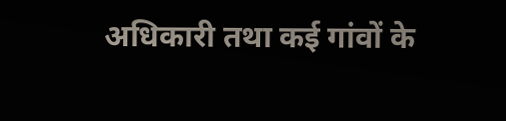अधिकारी तथा कई गांवों के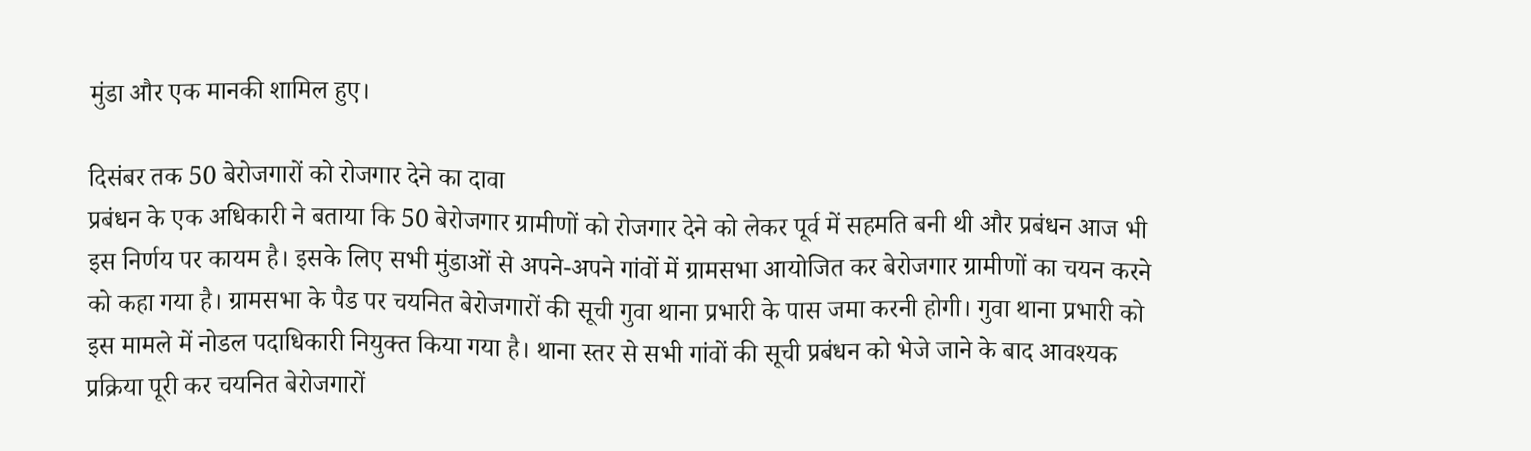मुंडा और एक मानकी शामिल हुए।

दिसंबर तक 50 बेरोजगारों को रोजगार देने का दावा
प्रबंधन के एक अधिकारी ने बताया कि 50 बेरोजगार ग्रामीणों को रोजगार देने को लेकर पूर्व में सहमति बनी थी और प्रबंधन आज भी इस निर्णय पर कायम है। इसके लिए सभी मुंडाओं से अपने-अपने गांवों में ग्रामसभा आयोजित कर बेरोजगार ग्रामीणों का चयन करने को कहा गया है। ग्रामसभा के पैड पर चयनित बेरोजगारों की सूची गुवा थाना प्रभारी के पास जमा करनी होगी। गुवा थाना प्रभारी को इस मामले में नोडल पदाधिकारी नियुक्त किया गया है। थाना स्तर से सभी गांवों की सूची प्रबंधन को भेजे जाने के बाद आवश्यक प्रक्रिया पूरी कर चयनित बेरोजगारों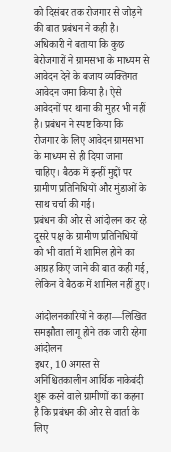को दिसंबर तक रोजगार से जोड़ने की बात प्रबंधन ने कही है।
अधिकारी ने बताया कि कुछ बेरोजगारों ने ग्रामसभा के माध्यम से आवेदन देने के बजाय व्यक्तिगत आवेदन जमा किया है। ऐसे आवेदनों पर थाना की मुहर भी नहीं है। प्रबंधन ने स्पष्ट किया कि रोजगार के लिए आवेदन ग्रामसभा के माध्यम से ही दिया जाना चाहिए। बैठक में इन्हीं मुद्दों पर ग्रामीण प्रतिनिधियों और मुंडाओं के साथ चर्चा की गई।
प्रबंधन की ओर से आंदोलन कर रहे दूसरे पक्ष के ग्रामीण प्रतिनिधियों को भी वार्ता में शामिल होने का आग्रह किए जाने की बात कही गई, लेकिन वे बैठक में शामिल नहीं हुए।

आंदोलनकारियों ने कहा—लिखित समझौता लागू होने तक जारी रहेगा आंदोलन
इधर, 10 अगस्त से अनिश्चितकालीन आर्थिक नाकेबंदी शुरू करने वाले ग्रामीणों का कहना है कि प्रबंधन की ओर से वार्ता के लिए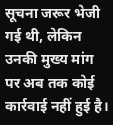सूचना जरूर भेजी गई थी, लेकिन उनकी मुख्य मांग पर अब तक कोई कार्रवाई नहीं हुई है।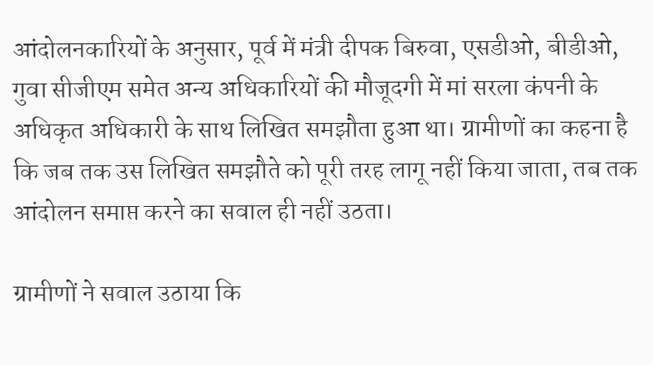आंदोलनकारियों के अनुसार, पूर्व में मंत्री दीपक बिरुवा, एसडीओ, बीडीओ, गुवा सीजीएम समेत अन्य अधिकारियों की मौजूदगी में मां सरला कंपनी के अधिकृत अधिकारी के साथ लिखित समझौता हुआ था। ग्रामीणों का कहना है कि जब तक उस लिखित समझौते को पूरी तरह लागू नहीं किया जाता, तब तक आंदोलन समाप्त करने का सवाल ही नहीं उठता।

ग्रामीणों ने सवाल उठाया कि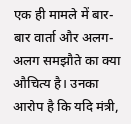एक ही मामले में बार-बार वार्ता और अलग-अलग समझौते का क्या औचित्य है। उनका आरोप है कि यदि मंत्री,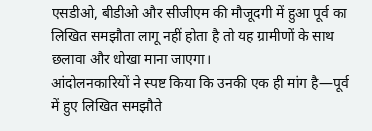एसडीओ, बीडीओ और सीजीएम की मौजूदगी में हुआ पूर्व का लिखित समझौता लागू नहीं होता है तो यह ग्रामीणों के साथ छलावा और धोखा माना जाएगा।
आंदोलनकारियों ने स्पष्ट किया कि उनकी एक ही मांग है—पूर्व में हुए लिखित समझौते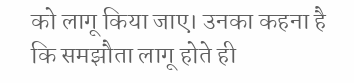को लागू किया जाए। उनका कहना है कि समझौता लागू होते ही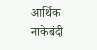आर्थिक नाकेबंदी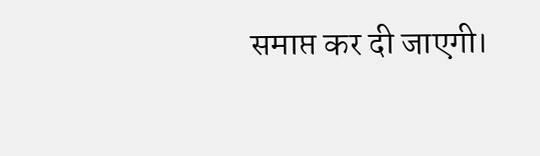समाप्त कर दी जाएगी।